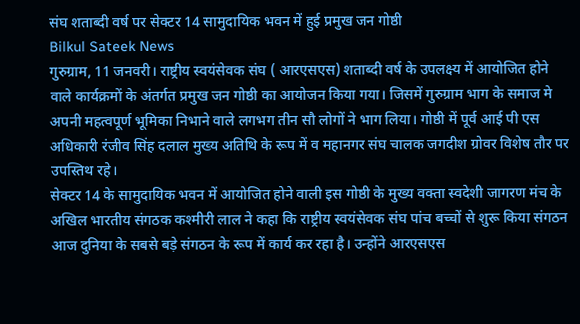संघ शताब्दी वर्ष पर सेक्टर 14 सामुदायिक भवन में हुई प्रमुख जन गोष्ठी
Bilkul Sateek News
गुरुग्राम, 11 जनवरी। राष्ट्रीय स्वयंसेवक संघ ( आरएसएस) शताब्दी वर्ष के उपलक्ष्य में आयोजित होने वाले कार्यक्रमों के अंतर्गत प्रमुख जन गोष्ठी का आयोजन किया गया। जिसमें गुरुग्राम भाग के समाज मे अपनी महत्वपूर्ण भूमिका निभाने वाले लगभग तीन सौ लोगों ने भाग लिया। गोष्ठी में पूर्व आई पी एस अधिकारी रंजीव सिंह दलाल मुख्य अतिथि के रूप में व महानगर संघ चालक जगदीश ग्रोवर विशेष तौर पर उपस्तिथ रहे।
सेक्टर 14 के सामुदायिक भवन में आयोजित होने वाली इस गोष्ठी के मुख्य वक्ता स्वदेशी जागरण मंच के अखिल भारतीय संगठक कश्मीरी लाल ने कहा कि राष्ट्रीय स्वयंसेवक संघ पांच बच्चों से शुरू किया संगठन आज दुनिया के सबसे बड़े संगठन के रूप में कार्य कर रहा है। उन्होंने आरएसएस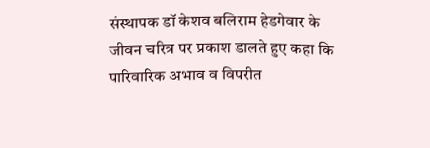संस्थापक डॉ केशव बलिराम हेडगेवार के जीवन चरित्र पर प्रकाश डालते हुए कहा कि पारिवारिक अभाव व विपरीत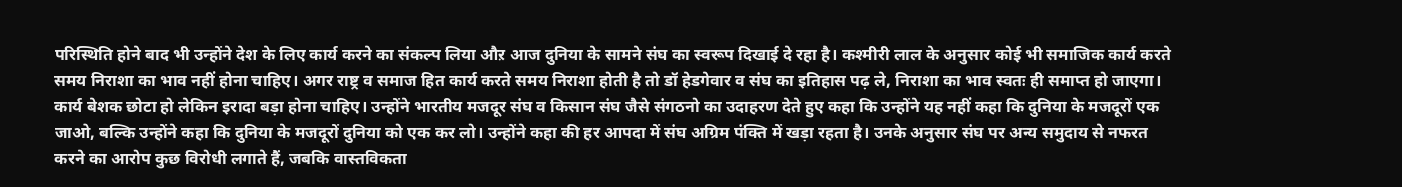परिस्थिति होने बाद भी उन्होंने देश के लिए कार्य करने का संकल्प लिया औऱ आज दुनिया के सामने संघ का स्वरूप दिखाई दे रहा है। कश्मीरी लाल के अनुसार कोई भी समाजिक कार्य करते समय निराशा का भाव नहीं होना चाहिए। अगर राष्ट्र व समाज हित कार्य करते समय निराशा होती है तो डॉ हेडगेवार व संघ का इतिहास पढ़ ले, निराशा का भाव स्वतः ही समाप्त हो जाएगा। कार्य बेशक छोटा हो लेकिन इरादा बड़ा होना चाहिए। उन्होंने भारतीय मजदूर संघ व किसान संघ जैसे संगठनो का उदाहरण देते हुए कहा कि उन्होंने यह नहीं कहा कि दुनिया के मजदूरों एक जाओ, बल्कि उन्होंने कहा कि दुनिया के मजदूरों दुनिया को एक कर लो। उन्होंने कहा की हर आपदा में संघ अग्रिम पंक्ति में खड़ा रहता है। उनके अनुसार संघ पर अन्य समुदाय से नफरत करने का आरोप कुछ विरोधी लगाते हैं, जबकि वास्तविकता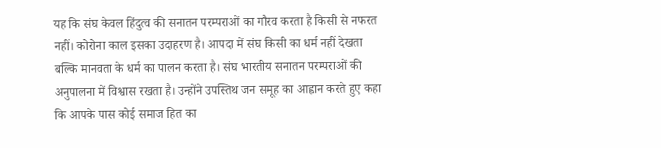यह कि संघ केवल हिंदुत्व की सनातन परम्पराओं का गौरव करता है किसी से नफरत नहीं। कोरोना काल इसका उदाहरण है। आपदा में संघ किसी का धर्म नहीं देखता बल्कि मानवता के धर्म का पालन करता है। संघ भारतीय सनातन परम्पराओं की अनुपालना में विश्वास रखता है। उन्होंने उपस्तिथ जन समूह का आह्वान करते हुए कहा कि आपके पास कोई समाज हित का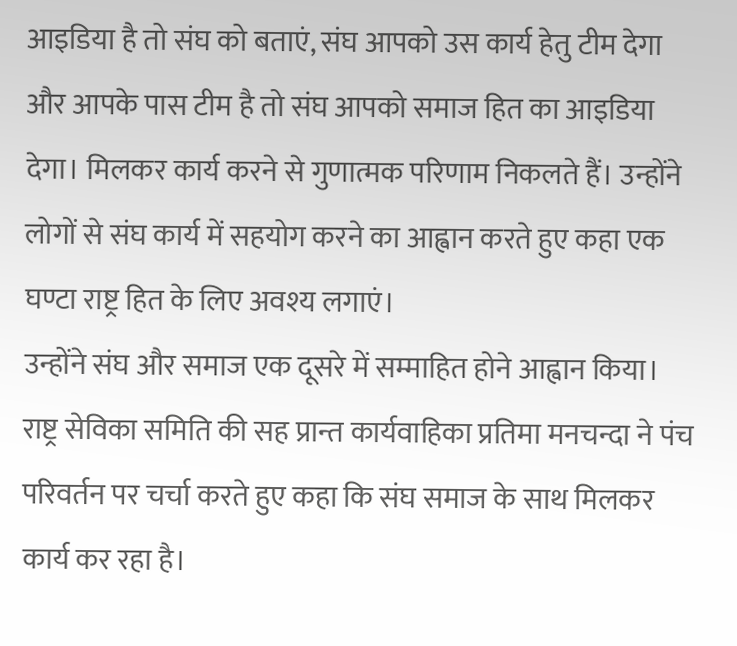आइडिया है तो संघ को बताएं, संघ आपको उस कार्य हेतु टीम देगा और आपके पास टीम है तो संघ आपको समाज हित का आइडिया देगा। मिलकर कार्य करने से गुणात्मक परिणाम निकलते हैं। उन्होंने लोगों से संघ कार्य में सहयोग करने का आह्वान करते हुए कहा एक घण्टा राष्ट्र हित के लिए अवश्य लगाएं।
उन्होंने संघ और समाज एक दूसरे में सम्माहित होने आह्वान किया।
राष्ट्र सेविका समिति की सह प्रान्त कार्यवाहिका प्रतिमा मनचन्दा ने पंच परिवर्तन पर चर्चा करते हुए कहा कि संघ समाज के साथ मिलकर कार्य कर रहा है।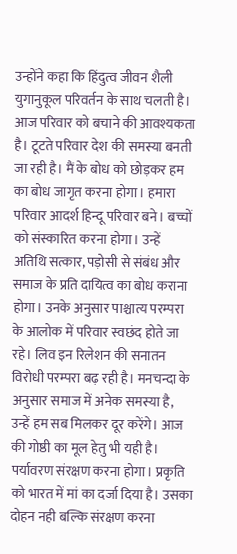उन्होंने कहा कि हिंदुत्व जीवन शैली युगानुकूल परिवर्तन के साथ चलती है। आज परिवार को बचाने की आवश्यकता है। टूटते परिवार देश की समस्या बनती जा रही है। मैं के बोध को छोड़कर हम का बोध जागृत करना होगा। हमारा परिवार आदर्श हिन्दू परिवार बने। बच्चों को संस्कारित करना होगा। उन्हें अतिथि सत्कार, पड़ोसी से संबंध और समाज के प्रति दायित्व का बोध कराना होगा। उनके अनुसार पाश्चात्य परम्परा के आलोक में परिवार स्वछंद होते जा रहे। लिव इन रिलेशन की सनातन विरोधी परम्परा बढ़ रही है। मनचन्दा के अनुसार समाज में अनेक समस्या है, उन्हें हम सब मिलकर दूर करेंगे। आज की गोष्ठी का मूल हेतु भी यही है। पर्यावरण संरक्षण करना होगा। प्रकृति को भारत में मां का दर्जा दिया है। उसका दोहन नही बल्कि संरक्षण करना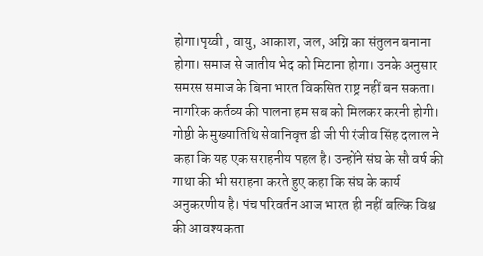होगा।पृय्वी , वायु, आकाश, जल, अग्नि का संतुलन बनाना होगा। समाज से जातीय भेद को मिटाना होगा। उनके अनुसार समरस समाज के बिना भारत विकसित राष्ट्र नहीं बन सकता। नागरिक कर्तव्य की पालना हम सब को मिलकर करनी होगी।
गोष्ठी के मुख्यातिथि सेवानिवृत्त डी जी पी रंजीव सिंह दलाल ने कहा कि यह एक सराहनीय पहल है। उन्होंने संघ के सौ वर्ष की गाथा की भी सराहना करते हुए कहा कि संघ के कार्य अनुकरणीय है। पंच परिवर्तन आज भारत ही नहीं बल्कि विश्व की आवश्यकता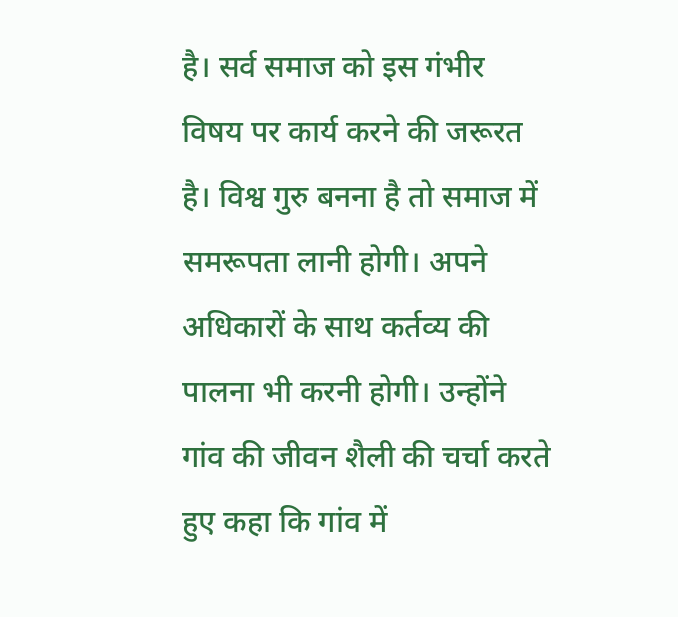है। सर्व समाज को इस गंभीर विषय पर कार्य करने की जरूरत है। विश्व गुरु बनना है तो समाज में समरूपता लानी होगी। अपने अधिकारों के साथ कर्तव्य की पालना भी करनी होगी। उन्होंने गांव की जीवन शैली की चर्चा करते हुए कहा कि गांव में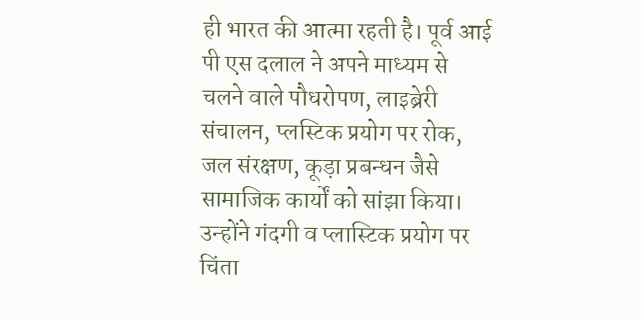ही भारत की आत्मा रहती है। पूर्व आई पी एस दलाल ने अपने माध्यम से चलने वाले पौधरोपण, लाइब्रेरी संचालन, प्लस्टिक प्रयोग पर रोक, जल संरक्षण, कूड़ा प्रबन्धन जैसे सामाजिक कार्यों को सांझा किया। उन्होंने गंदगी व प्लास्टिक प्रयोग पर चिंता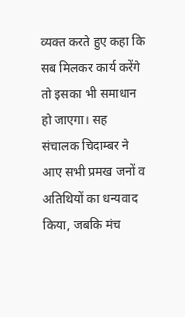व्यक्त करते हुए कहा कि सब मिलकर कार्य करेंगे तो इसका भी समाधान हो जाएगा। सह संचालक चिदाम्बर ने आए सभी प्रमख जनों व अतिथियों का धन्यवाद किया, जबकि मंच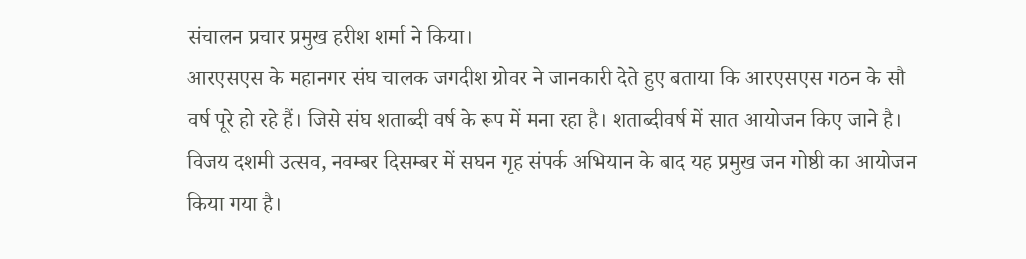संचालन प्रचार प्रमुख हरीश शर्मा ने किया।
आरएसएस के महानगर संघ चालक जगदीश ग्रोवर ने जानकारी देते हुए बताया कि आरएसएस गठन के सौ वर्ष पूरे हो रहे हैं। जिसे संघ शताब्दी वर्ष के रूप में मना रहा है। शताब्दीवर्ष में सात आयोजन किए जाने है। विजय दशमी उत्सव, नवम्बर दिसम्बर में सघन गृह संपर्क अभियान के बाद यह प्रमुख जन गोष्ठी का आयोजन किया गया है।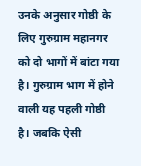उनके अनुसार गोष्ठी के लिए गुरुग्राम महानगर को दो भागों में बांटा गया है। गुरुग्राम भाग में होने वाली यह पहली गोष्ठी है। जबकि ऐसी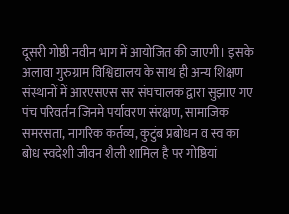दूसरी गोष्ठी नवीन भाग में आयोजित की जाएगी। इसके अलावा गुरुग्राम विश्विद्यालय के साथ ही अन्य शिक्षण संस्थानों में आरएसएस सर संघचालक द्वारा सुझाए गए पंच परिवर्तन जिनमे पर्यावरण संरक्षण, सामाजिक समरसता, नागरिक कर्तव्य, कुटुंब प्रबोधन व स्व का बोध स्वदेशी जीवन शैली शामिल है पर गोष्ठियां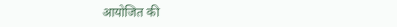आयोजित की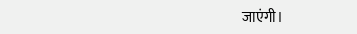जाएंगी।